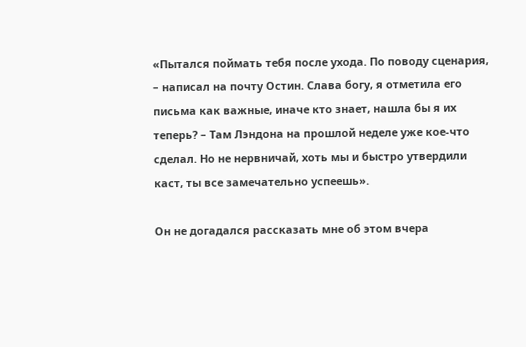«Пытался поймать тебя после ухода. По поводу сценария, – написал на почту Остин. Слава богу, я отметила его письма как важные, иначе кто знает, нашла бы я их теперь? – Там Лэндона на прошлой неделе уже кое-что сделал. Но не нервничай, хоть мы и быстро утвердили каст, ты все замечательно успеешь».

Он не догадался рассказать мне об этом вчера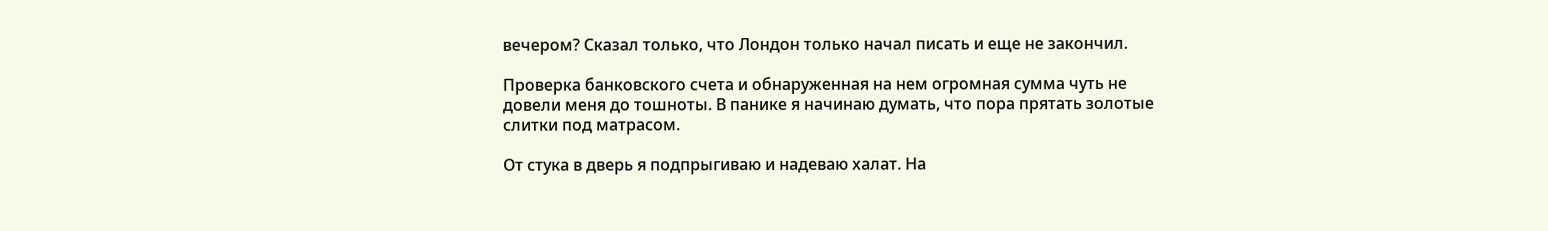вечером? Сказал только, что Лондон только начал писать и еще не закончил.

Проверка банковского счета и обнаруженная на нем огромная сумма чуть не довели меня до тошноты. В панике я начинаю думать, что пора прятать золотые слитки под матрасом.

От стука в дверь я подпрыгиваю и надеваю халат. На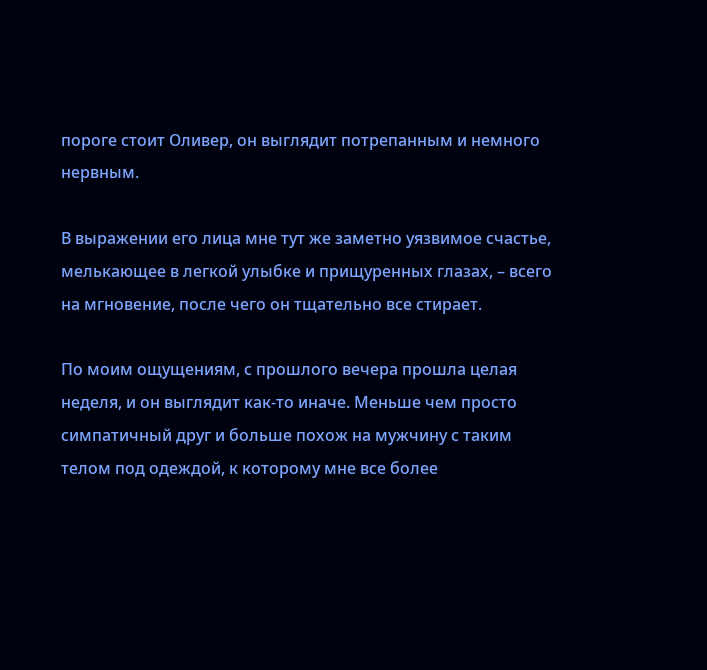пороге стоит Оливер, он выглядит потрепанным и немного нервным.

В выражении его лица мне тут же заметно уязвимое счастье, мелькающее в легкой улыбке и прищуренных глазах, – всего на мгновение, после чего он тщательно все стирает.

По моим ощущениям, с прошлого вечера прошла целая неделя, и он выглядит как-то иначе. Меньше чем просто симпатичный друг и больше похож на мужчину с таким телом под одеждой, к которому мне все более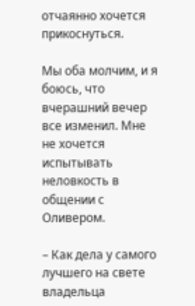отчаянно хочется прикоснуться.

Мы оба молчим, и я боюсь, что вчерашний вечер все изменил. Мне не хочется испытывать неловкость в общении с Оливером.

– Как дела у самого лучшего на свете владельца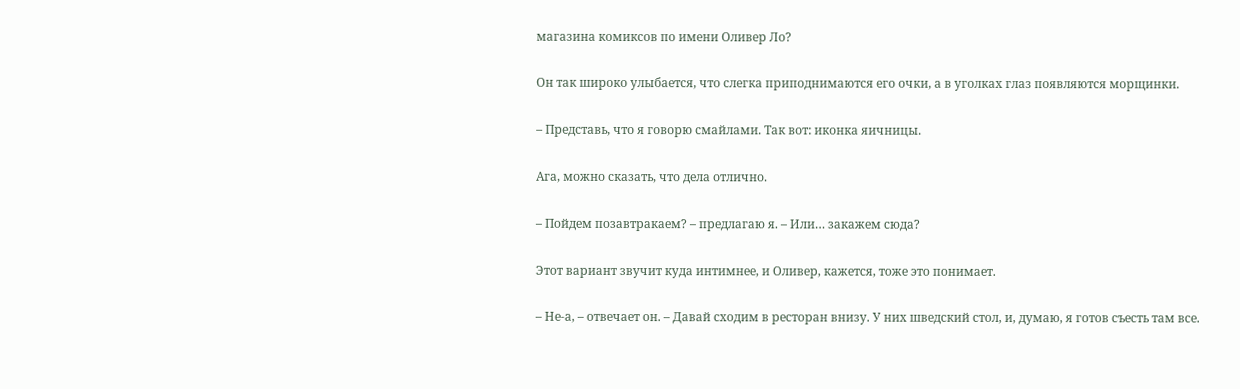магазина комиксов по имени Оливер Ло?

Он так широко улыбается, что слегка приподнимаются его очки, а в уголках глаз появляются морщинки.

– Представь, что я говорю смайлами. Так вот: иконка яичницы.

Ага, можно сказать, что дела отлично.

– Пойдем позавтракаем? – предлагаю я. – Или… закажем сюда?

Этот вариант звучит куда интимнее, и Оливер, кажется, тоже это понимает.

– Не-а, – отвечает он. – Давай сходим в ресторан внизу. У них шведский стол, и, думаю, я готов съесть там все.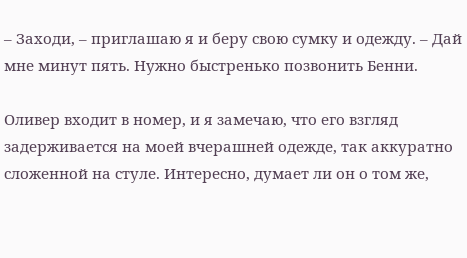– Заходи, – приглашаю я и беру свою сумку и одежду. – Дай мне минут пять. Нужно быстренько позвонить Бенни.

Оливер входит в номер, и я замечаю, что его взгляд задерживается на моей вчерашней одежде, так аккуратно сложенной на стуле. Интересно, думает ли он о том же,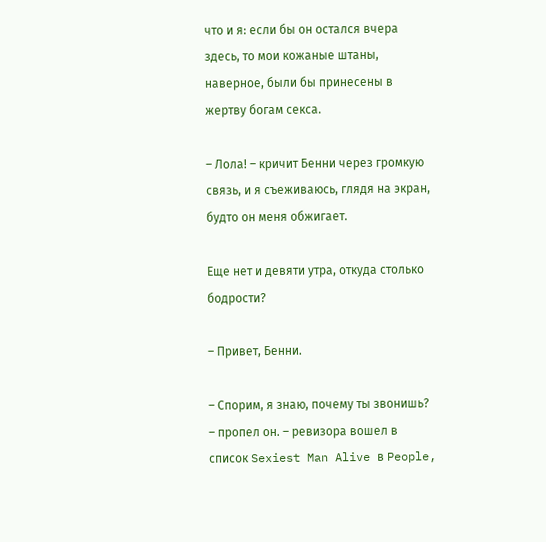что и я: если бы он остался вчера здесь, то мои кожаные штаны, наверное, были бы принесены в жертву богам секса.

– Лола! – кричит Бенни через громкую связь, и я съеживаюсь, глядя на экран, будто он меня обжигает.

Еще нет и девяти утра, откуда столько бодрости?

– Привет, Бенни.

– Спорим, я знаю, почему ты звонишь? – пропел он. – ревизора вошел в список Sexiest Man Alive в People,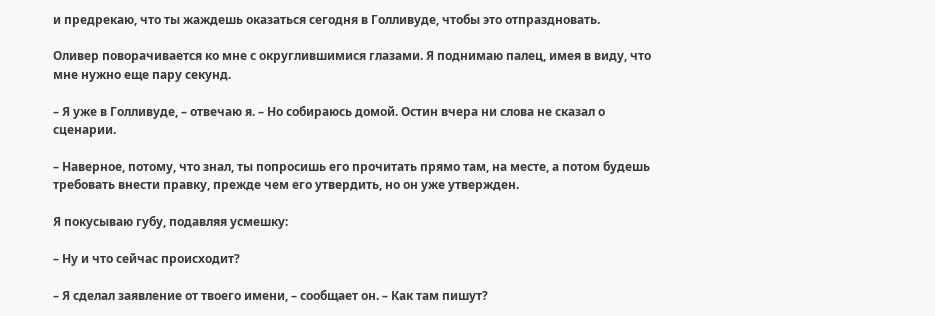и предрекаю, что ты жаждешь оказаться сегодня в Голливуде, чтобы это отпраздновать.

Оливер поворачивается ко мне с округлившимися глазами. Я поднимаю палец, имея в виду, что мне нужно еще пару секунд.

– Я уже в Голливуде, – отвечаю я. – Но собираюсь домой. Остин вчера ни слова не сказал о сценарии.

– Наверное, потому, что знал, ты попросишь его прочитать прямо там, на месте, а потом будешь требовать внести правку, прежде чем его утвердить, но он уже утвержден.

Я покусываю губу, подавляя усмешку:

– Ну и что сейчас происходит?

– Я сделал заявление от твоего имени, – сообщает он. – Как там пишут?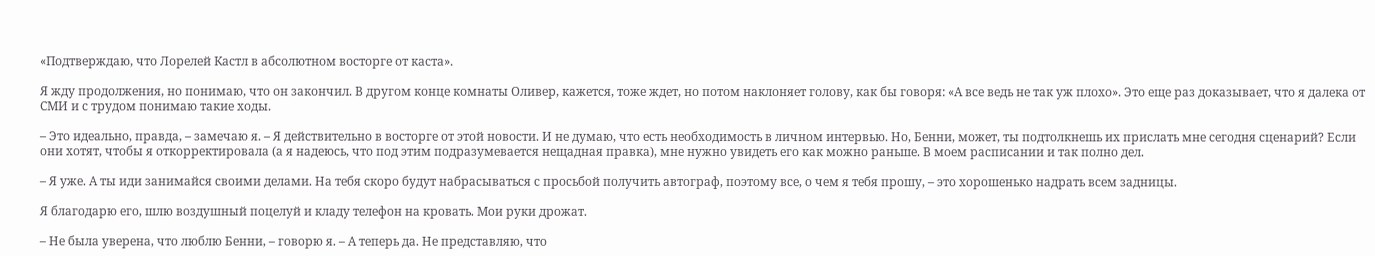«Подтверждаю, что Лорелей Кастл в абсолютном восторге от каста».

Я жду продолжения, но понимаю, что он закончил. В другом конце комнаты Оливер, кажется, тоже ждет, но потом наклоняет голову, как бы говоря: «А все ведь не так уж плохо». Это еще раз доказывает, что я далека от СМИ и с трудом понимаю такие ходы.

– Это идеально, правда, – замечаю я. – Я действительно в восторге от этой новости. И не думаю, что есть необходимость в личном интервью. Но, Бенни, может, ты подтолкнешь их прислать мне сегодня сценарий? Если они хотят, чтобы я откорректировала (а я надеюсь, что под этим подразумевается нещадная правка), мне нужно увидеть его как можно раньше. В моем расписании и так полно дел.

– Я уже. А ты иди занимайся своими делами. На тебя скоро будут набрасываться с просьбой получить автограф, поэтому все, о чем я тебя прошу, – это хорошенько надрать всем задницы.

Я благодарю его, шлю воздушный поцелуй и кладу телефон на кровать. Мои руки дрожат.

– Не была уверена, что люблю Бенни, – говорю я. – А теперь да. Не представляю, что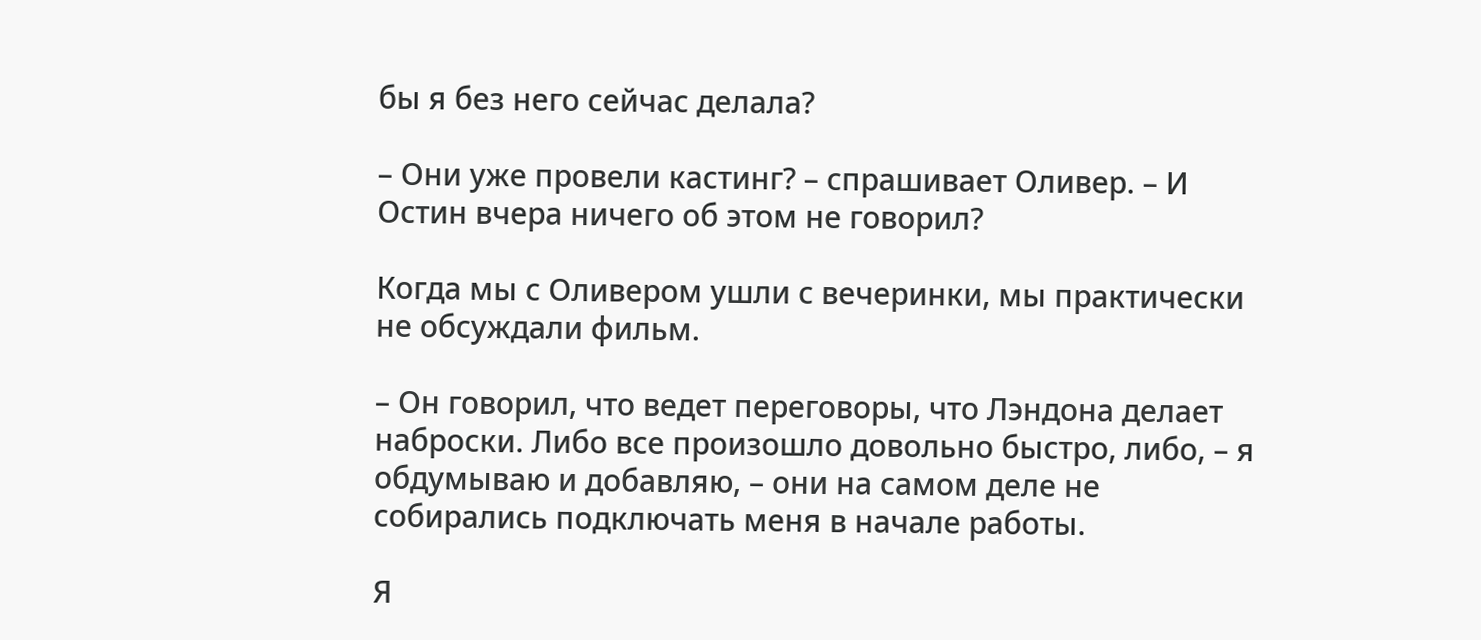бы я без него сейчас делала?

– Они уже провели кастинг? – спрашивает Оливер. – И Остин вчера ничего об этом не говорил?

Когда мы с Оливером ушли с вечеринки, мы практически не обсуждали фильм.

– Он говорил, что ведет переговоры, что Лэндона делает наброски. Либо все произошло довольно быстро, либо, – я обдумываю и добавляю, – они на самом деле не собирались подключать меня в начале работы.

Я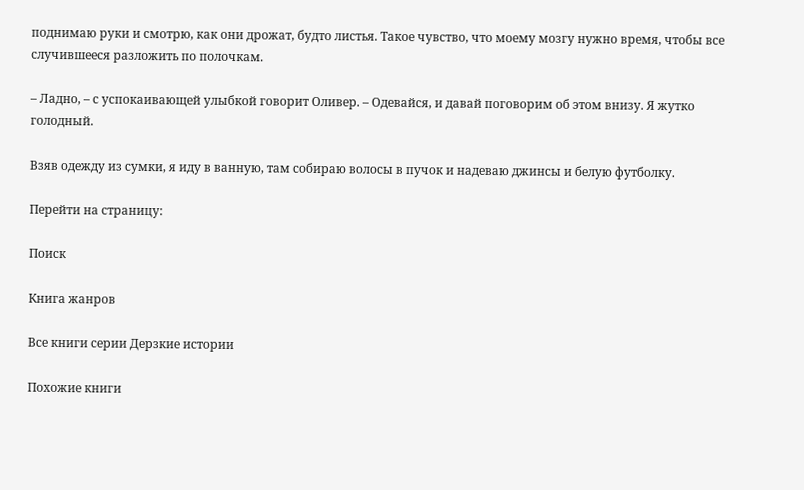поднимаю руки и смотрю, как они дрожат, будто листья. Такое чувство, что моему мозгу нужно время, чтобы все случившееся разложить по полочкам.

– Ладно, – с успокаивающей улыбкой говорит Оливер. – Одевайся, и давай поговорим об этом внизу. Я жутко голодный.

Взяв одежду из сумки, я иду в ванную, там собираю волосы в пучок и надеваю джинсы и белую футболку.

Перейти на страницу:

Поиск

Книга жанров

Все книги серии Дерзкие истории

Похожие книги